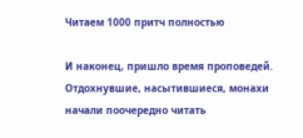Читаем 1000 притч полностью

И наконец, пришло время проповедей. Отдохнувшие, насытившиеся, монахи начали поочередно читать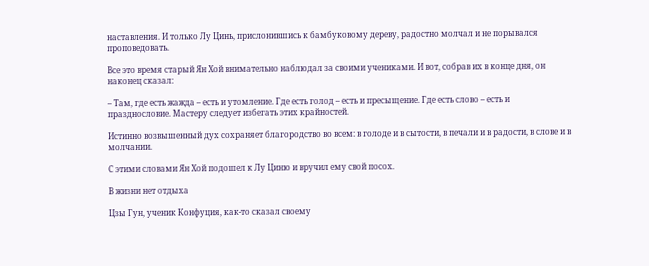наставления. И только Лу Цинь, прислонившись к бамбуковому дереву, радостно молчал и не порывался проповедовать.

Все это время старый Ян Хой внимательно наблюдал за своими учениками. И вот, собрав их в конце дня, он наконец сказал:

– Там, где есть жажда – есть и утомление. Где есть голод – есть и пресыщение. Где есть слово – есть и празднословие. Мастеру следует избегать этих крайностей.

Истинно возвышенный дух сохраняет благородство во всем: в голоде и в сытости, в печали и в радости, в слове и в молчании.

С этими словами Ян Хой подошел к Лу Циню и вручил ему свой посох.

В жизни нет отдыха

Цзы Гун, ученик Конфуция, как-то сказал своему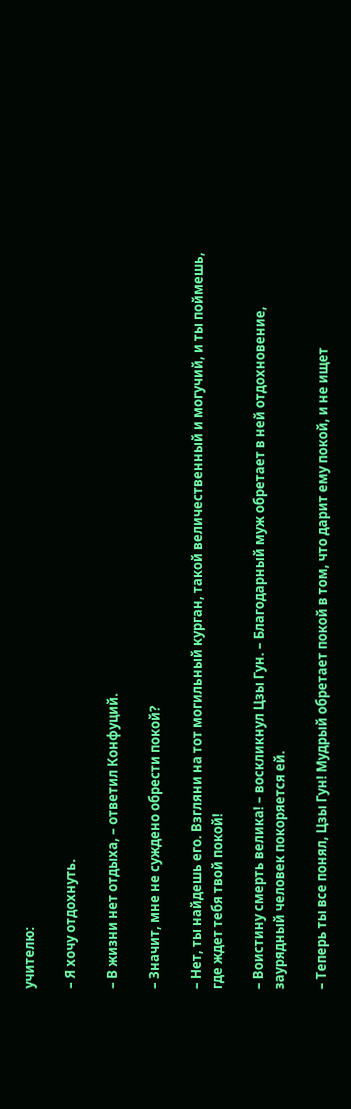учителю:

– Я хочу отдохнуть.

– В жизни нет отдыха, – ответил Конфуций.

– Значит, мне не суждено обрести покой?

– Нет, ты найдешь его. Взгляни на тот могильный курган, такой величественный и могучий, и ты поймешь, где ждет тебя твой покой!

– Воистину смерть велика! – воскликнул Цзы Гун. – Благодарный муж обретает в ней отдохновение, заурядный человек покоряется ей.

– Теперь ты все понял, Цзы Гун! Мудрый обретает покой в том, что дарит ему покой, и не ищет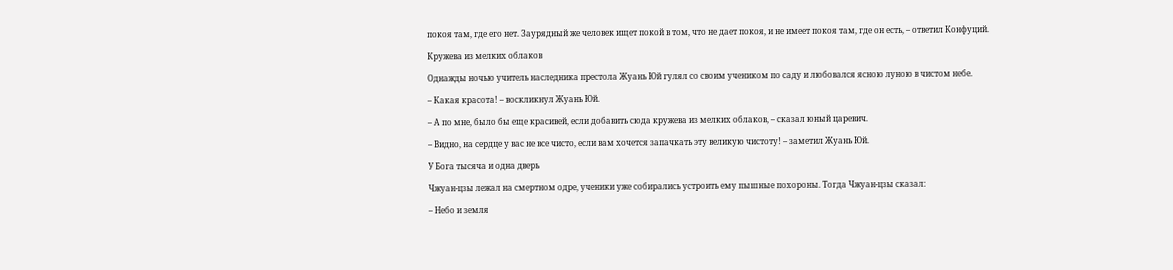покоя там, где его нет. Заурядный же человек ищет покой в том, что не дает покоя, и не имеет покоя там, где он есть, – ответил Конфуций.

Кружева из мелких облаков

Однажды ночью учитель наследника престола Жуань Юй гулял со своим учеником по саду и любовался ясною луною в чистом небе.

– Какая красота! – воскликнул Жуань Юй.

– А по мне, было бы еще красивей, если добавить сюда кружева из мелких облаков, – сказал юный царевич.

– Видно, на сердце у вас не все чисто, если вам хочется запачкать эту великую чистоту! – заметил Жуань Юй.

У Бога тысяча и одна дверь

Чжуан-цзы лежал на смертном одре, ученики уже собирались устроить ему пышные похороны. Тогда Чжуан-цзы сказал:

– Небо и земля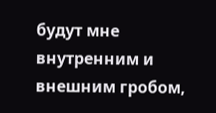будут мне внутренним и внешним гробом,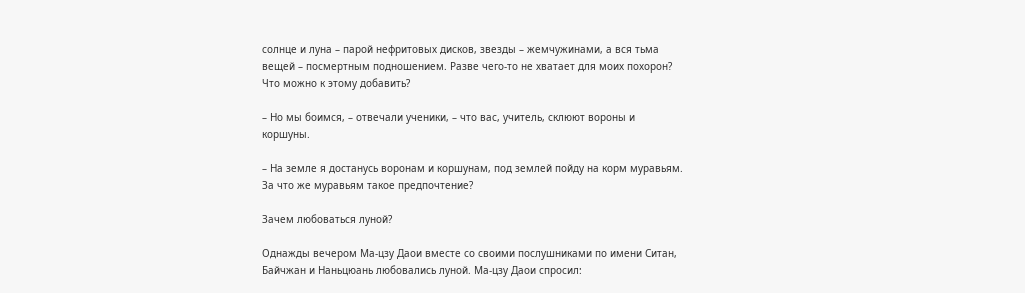солнце и луна – парой нефритовых дисков, звезды – жемчужинами, а вся тьма вещей – посмертным подношением. Разве чего-то не хватает для моих похорон? Что можно к этому добавить?

– Но мы боимся, – отвечали ученики, – что вас, учитель, склюют вороны и коршуны.

– На земле я достанусь воронам и коршунам, под землей пойду на корм муравьям. За что же муравьям такое предпочтение?

Зачем любоваться луной?

Однажды вечером Ма-цзу Даои вместе со своими послушниками по имени Ситан, Байчжан и Наньцюань любовались луной. Ма-цзу Даои спросил: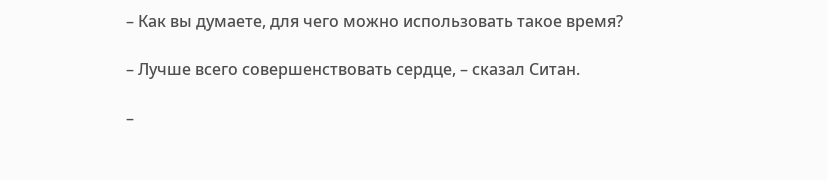– Как вы думаете, для чего можно использовать такое время?

– Лучше всего совершенствовать сердце, – сказал Ситан.

–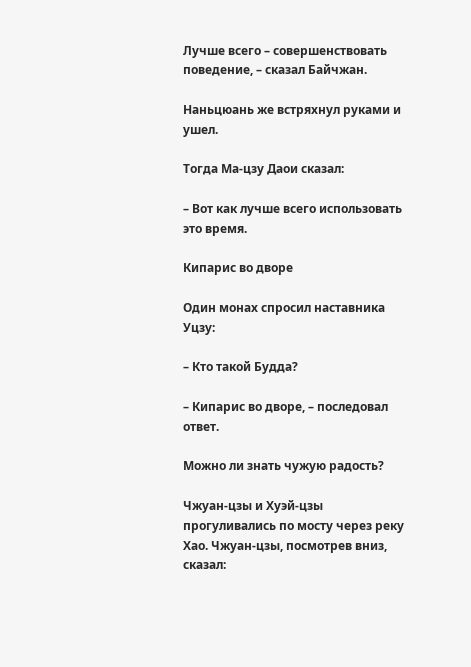Лучше всего – совершенствовать поведение, – сказал Байчжан.

Наньцюань же встряхнул руками и ушел.

Тогда Ма-цзу Даои сказал:

– Вот как лучше всего использовать это время.

Кипарис во дворе

Один монах спросил наставника Уцзу:

– Кто такой Будда?

– Кипарис во дворе, – последовал ответ.

Можно ли знать чужую радость?

Чжуан-цзы и Хуэй-цзы прогуливались по мосту через реку Хао. Чжуан-цзы, посмотрев вниз, сказал: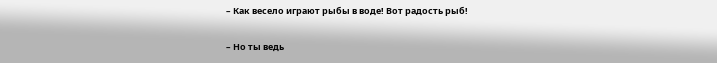– Как весело играют рыбы в воде! Вот радость рыб!

– Но ты ведь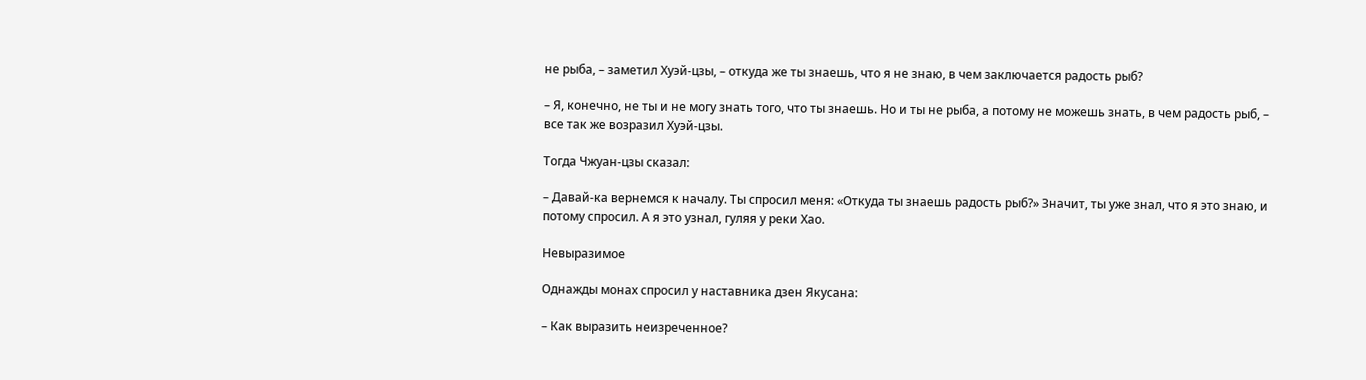не рыба, – заметил Хуэй-цзы, – откуда же ты знаешь, что я не знаю, в чем заключается радость рыб?

– Я, конечно, не ты и не могу знать того, что ты знаешь. Но и ты не рыба, а потому не можешь знать, в чем радость рыб, – все так же возразил Хуэй-цзы.

Тогда Чжуан-цзы сказал:

– Давай-ка вернемся к началу. Ты спросил меня: «Откуда ты знаешь радость рыб?» Значит, ты уже знал, что я это знаю, и потому спросил. А я это узнал, гуляя у реки Хао.

Невыразимое

Однажды монах спросил у наставника дзен Якусана:

– Как выразить неизреченное?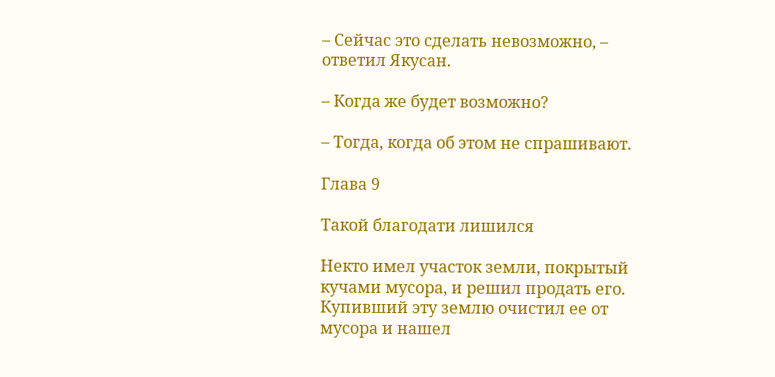– Сейчас это сделать невозможно, – ответил Якусан.

– Когда же будет возможно?

– Тогда, когда об этом не спрашивают.

Глава 9

Такой благодати лишился

Некто имел участок земли, покрытый кучами мусора, и решил продать его. Купивший эту землю очистил ее от мусора и нашел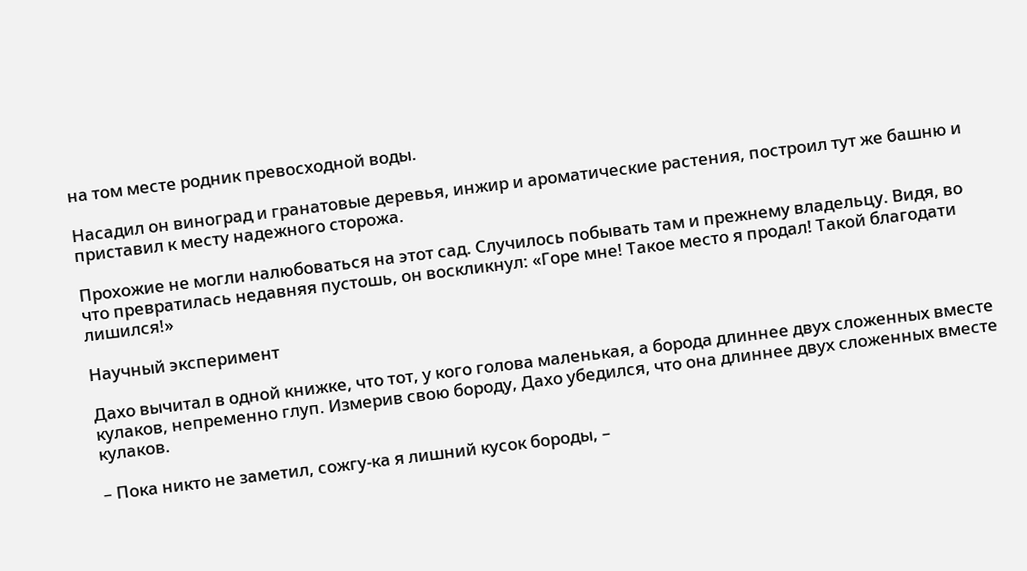на том месте родник превосходной воды.

Насадил он виноград и гранатовые деревья, инжир и ароматические растения, построил тут же башню и приставил к месту надежного сторожа.

Прохожие не могли налюбоваться на этот сад. Случилось побывать там и прежнему владельцу. Видя, во что превратилась недавняя пустошь, он воскликнул: «Горе мне! Такое место я продал! Такой благодати лишился!»

Научный эксперимент

Дахо вычитал в одной книжке, что тот, у кого голова маленькая, а борода длиннее двух сложенных вместе кулаков, непременно глуп. Измерив свою бороду, Дахо убедился, что она длиннее двух сложенных вместе кулаков.

– Пока никто не заметил, сожгу-ка я лишний кусок бороды, –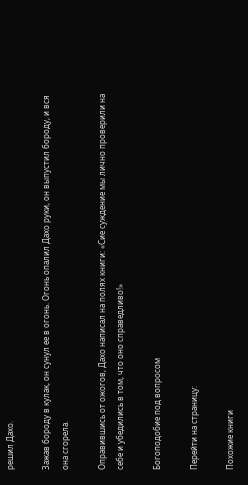решил Дахо.

Зажав бороду в кулак, он сунул ее в огонь. Огонь опалил Дахо руки, он выпустил бороду, и вся она сгорела.

Оправившись от ожогов, Дахо написал на полях книги: «Сие суждение мы лично проверили на себе и убедились в том, что оно справедливо!»

Богоподобие под вопросом

Перейти на страницу:

Похожие книги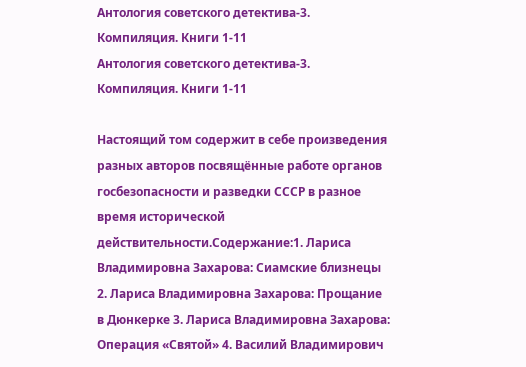Антология советского детектива-3. Компиляция. Книги 1-11
Антология советского детектива-3. Компиляция. Книги 1-11

Настоящий том содержит в себе произведения разных авторов посвящённые работе органов госбезопасности и разведки СССР в разное время исторической действительности.Содержание:1. Лариса Владимировна Захарова: Сиамские близнецы 2. Лариса Владимировна Захарова: Прощание в Дюнкерке 3. Лариса Владимировна Захарова: Операция «Святой» 4. Василий Владимирович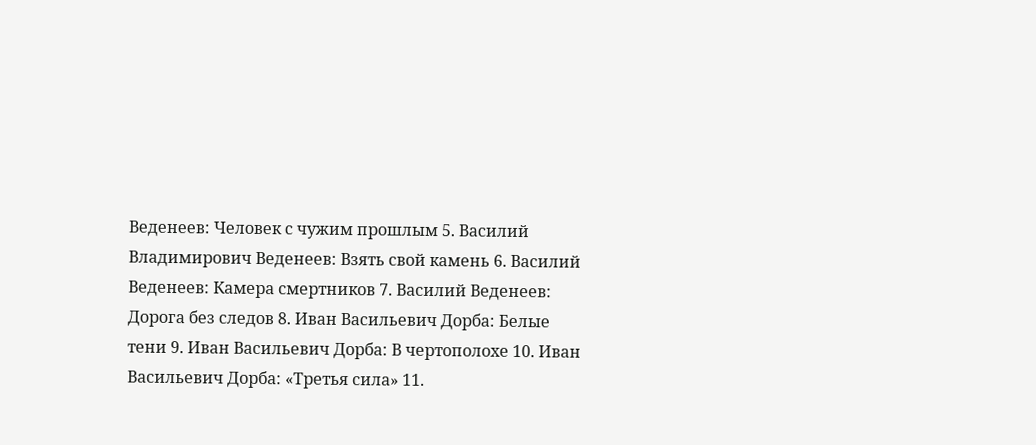Веденеев: Человек с чужим прошлым 5. Василий Владимирович Веденеев: Взять свой камень 6. Василий Веденеев: Камера смертников 7. Василий Веденеев: Дорога без следов 8. Иван Васильевич Дорба: Белые тени 9. Иван Васильевич Дорба: В чертополохе 10. Иван Васильевич Дорба: «Третья сила» 11.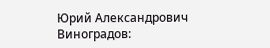Юрий Александрович Виноградов: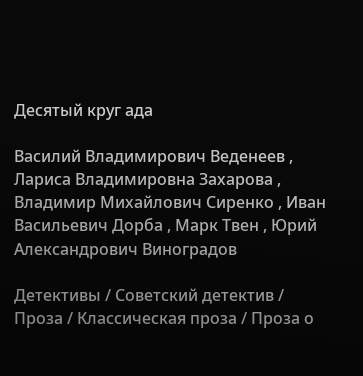Десятый круг ада

Василий Владимирович Веденеев , Лариса Владимировна Захарова , Владимир Михайлович Сиренко , Иван Васильевич Дорба , Марк Твен , Юрий Александрович Виноградов

Детективы / Советский детектив / Проза / Классическая проза / Проза о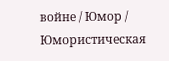войне / Юмор / Юмористическая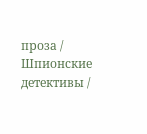проза / Шпионские детективы /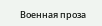Военная проза